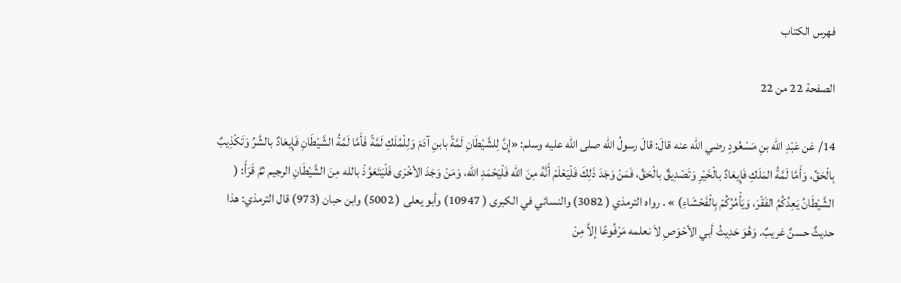فهرس الكتاب

الصفحة 22 من 22

14/ عَن عَبْدِ الله بنِ مَسْعُودٍ رضي الله عنه قالَ: قالَ رسولُ الله صلى الله عليه وسلم: «إِنَّ لِلشَّيْطَانِ لَمَّةً بابنِ آدَمَ وَلِلْمُلَكِ لَمَّةً فَأَمَّا لَمَّةُ الشَّيْطَانِ فَإِيعَادٌ بالشَّرِّ وَتَكْذِيبٌ بِالْحَقِّ، وَأَمَّا لَمَّةُ المَلَكِ فَإِيعَادٌ بالْخَيْرِ وَتَصْدِيقٌ بالْحَقِّ، فَمَنْ وَجَدَ ذَلِكَ فَلْيَعْلَمْ أَنَّهُ مِنَ الله فَلْيَحْمَدِ الله، وَمَنْ وَجَدَ الأخْرَى فَلْيَتَعَوَّذْ بالله مِنَ الشَّيْطَانِ الرجيم ثمَّ قَرَأَ: ( الشَّيْطَانُ يَعِدُكُمُ الفَقْرَ، وَيَأْمُرُكُمْ بِالْفَحْشَاءِ) » . رواه الترمذي ( 3082) والنسائي في الكبرى ( 10947) وأبو يعلى ( 5002) وابن حبان (973) قال الترمذي: هذا حديثٌ حسنٌ غريبٌ. وَهُوَ حَدِيثُ أبي الأحْوَصِ لاَ نعلمه مَرْفُوعًا إلاَّ مِنْ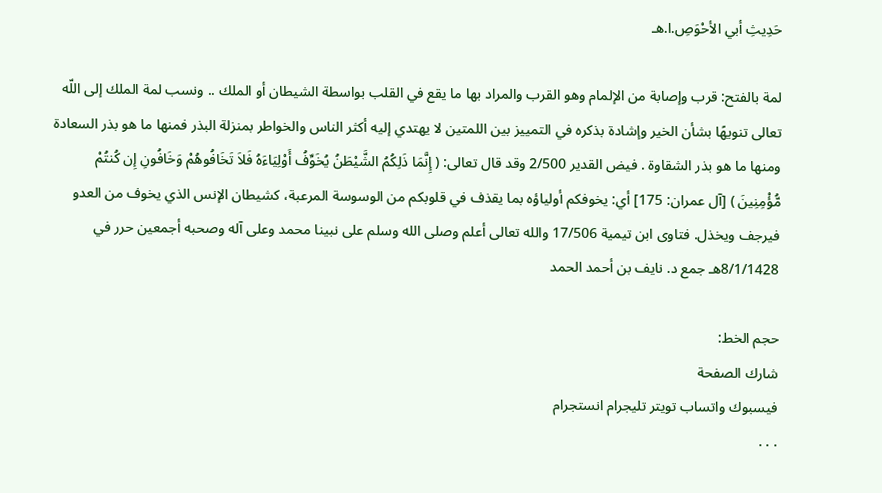حَدِيثِ أبي الأحْوَصِ.ا.هـ

لمة بالفتح: قرب وإصابة من الإلمام وهو القرب والمراد بها ما يقع في القلب بواسطة الشيطان أو الملك .. ونسب لمة الملك إلى اللّه تعالى تنويهًا بشأن الخير وإشادة بذكره في التمييز بين اللمتين لا يهتدي إليه أكثر الناس والخواطر بمنزلة البذر فمنها ما هو بذر السعادة ومنها ما هو بذر الشقاوة . فيض القدير 2/500 وقد قال تعالى: ( إِنَّمَا ذَلِكُمُ الشَّيْطَنُ يُخَوِّفُ أَوْلِيَاءَهُ فَلاَ تَخَافُوهُمْ وَخَافُونِ إِن كُنتُمْ مُّؤْمِنِينَ ) [آل عمران: 175] أي: يخوفكم أولياؤه بما يقذف في قلوبكم من الوسوسة المرعبة، كشيطان الإنس الذي يخوف من العدو فيرجف ويخذل. فتاوى ابن تيمية 17/506 والله تعالى أعلم وصلى الله وسلم على نبينا محمد وعلى آله وصحبه أجمعين حرر في 8/1/1428هـ جمع د. نايف بن أحمد الحمد

حجم الخط:
شارك الصفحة
فيسبوك واتساب تويتر تليجرام انستجرام
. . .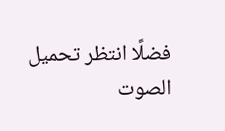فضلًا انتظر تحميل الصوت